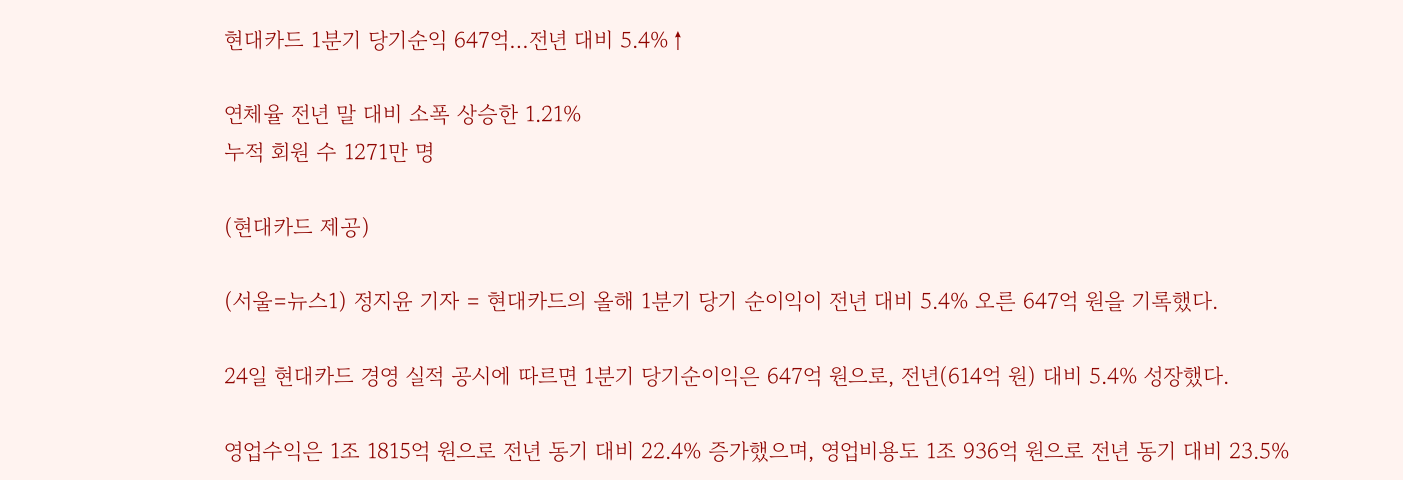현대카드 1분기 당기순익 647억…전년 대비 5.4%↑

연체율 전년 말 대비 소폭 상승한 1.21%
누적 회원 수 1271만 명

(현대카드 제공)

(서울=뉴스1) 정지윤 기자 = 현대카드의 올해 1분기 당기 순이익이 전년 대비 5.4% 오른 647억 원을 기록했다.

24일 현대카드 경영 실적 공시에 따르면 1분기 당기순이익은 647억 원으로, 전년(614억 원) 대비 5.4% 성장했다.

영업수익은 1조 1815억 원으로 전년 동기 대비 22.4% 증가했으며, 영업비용도 1조 936억 원으로 전년 동기 대비 23.5%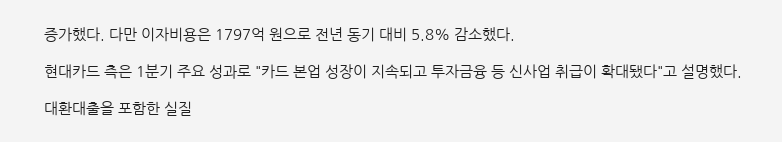증가했다. 다만 이자비용은 1797억 원으로 전년 동기 대비 5.8% 감소했다.

현대카드 측은 1분기 주요 성과로 "카드 본업 성장이 지속되고 투자금융 등 신사업 취급이 확대됐다"고 설명했다.

대환대출을 포함한 실질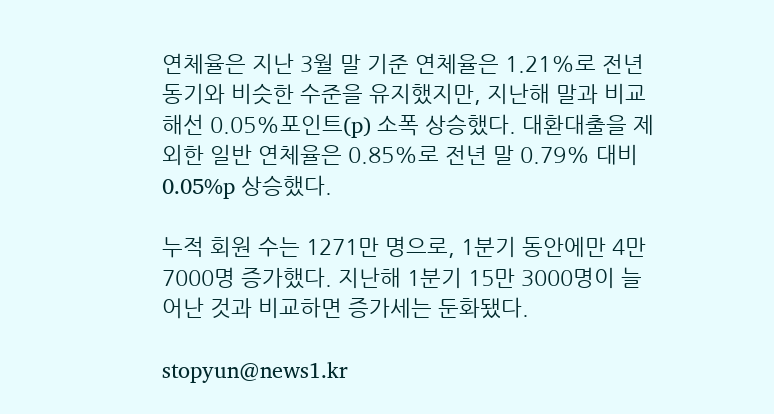연체율은 지난 3월 말 기준 연체율은 1.21%로 전년 동기와 비슷한 수준을 유지했지만, 지난해 말과 비교해선 0.05%포인트(p) 소폭 상승했다. 대환대출을 제외한 일반 연체율은 0.85%로 전년 말 0.79% 대비 0.05%p 상승했다.

누적 회원 수는 1271만 명으로, 1분기 동안에만 4만 7000명 증가했다. 지난해 1분기 15만 3000명이 늘어난 것과 비교하면 증가세는 둔화됐다.

stopyun@news1.kr